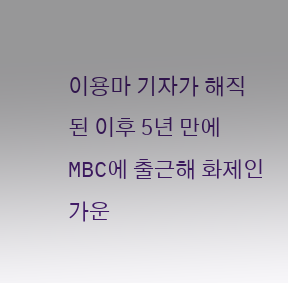이용마 기자가 해직된 이후 5년 만에 MBC에 출근해 화제인 가운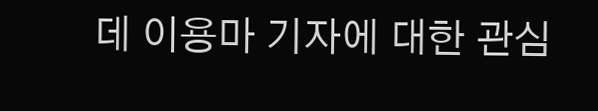데 이용마 기자에 대한 관심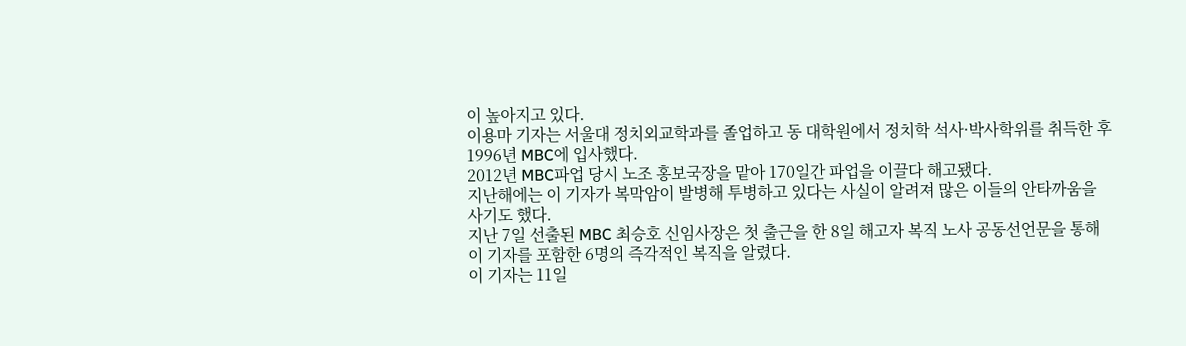이 높아지고 있다.
이용마 기자는 서울대 정치외교학과를 졸업하고 동 대학원에서 정치학 석사·박사학위를 취득한 후 1996년 MBC에 입사했다.
2012년 MBC파업 당시 노조 홍보국장을 맡아 170일간 파업을 이끌다 해고됐다.
지난해에는 이 기자가 복막암이 발병해 투병하고 있다는 사실이 알려져 많은 이들의 안타까움을 사기도 했다.
지난 7일 선출된 MBC 최승호 신임사장은 첫 출근을 한 8일 해고자 복직 노사 공동선언문을 통해 이 기자를 포함한 6명의 즉각적인 복직을 알렸다.
이 기자는 11일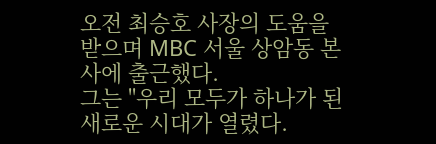오전 최승호 사장의 도움을 받으며 MBC 서울 상암동 본사에 출근했다.
그는 "우리 모두가 하나가 된 새로운 시대가 열렸다.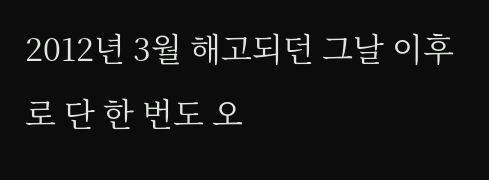2012년 3월 해고되던 그날 이후로 단 한 번도 오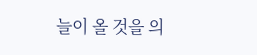늘이 올 것을 의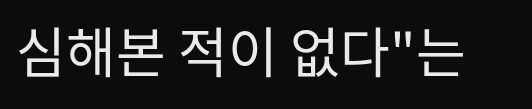심해본 적이 없다"는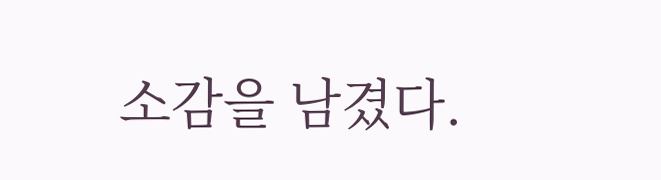소감을 남겼다.